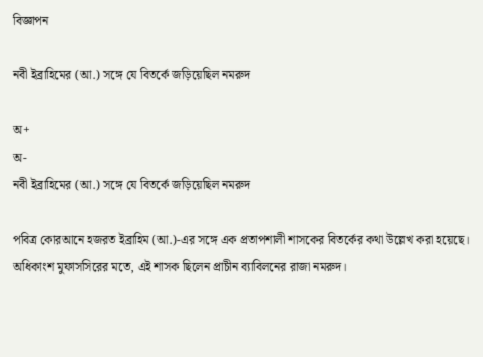বিজ্ঞাপন

নবী ইব্রাহিমের (আ.) সঙ্গে যে বিতর্কে জড়িয়েছিল নমরুদ

অ+
অ-
নবী ইব্রাহিমের (আ.) সঙ্গে যে বিতর্কে জড়িয়েছিল নমরুদ

পবিত্র কোরআনে হজরত ইব্রাহিম (আ.)-এর সঙ্গে এক প্রতাপশালী শাসকের বিতর্কের কথা উল্লেখ করা হয়েছে। অধিকাংশ মুফাসসিরের মতে, এই শাসক ছিলেন প্রাচীন ব্যাবিলনের রাজা নমরুদ।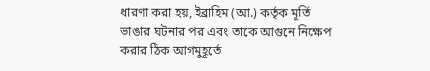ধারণা করা হয়, ইব্রাহিম (আ.) কর্তৃক মূর্তি ভাঙার ঘটনার পর এবং তাকে আগুনে নিক্ষেপ করার ঠিক আগমুহূর্তে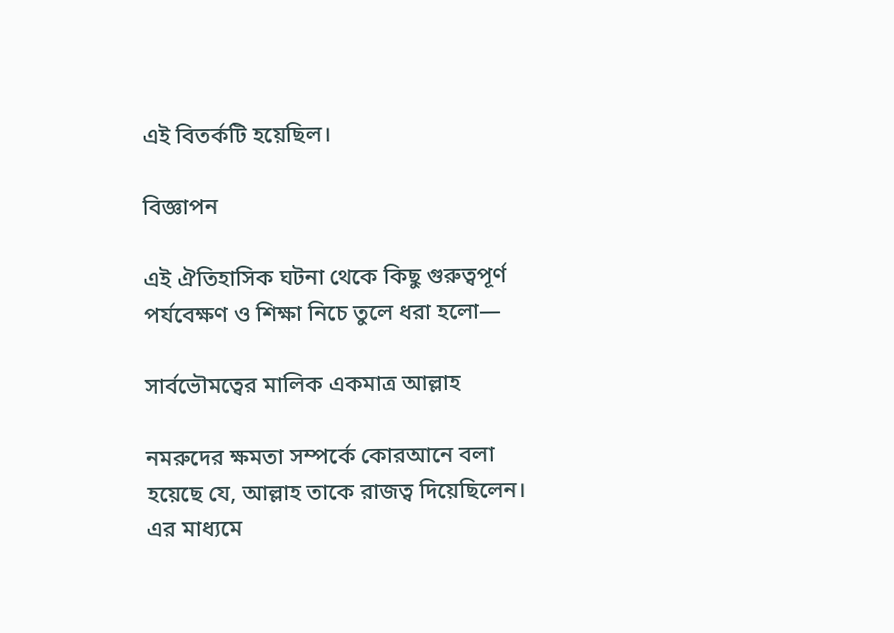এই বিতর্কটি হয়েছিল।

বিজ্ঞাপন

এই ঐতিহাসিক ঘটনা থেকে কিছু গুরুত্বপূর্ণ পর্যবেক্ষণ ও শিক্ষা নিচে তুলে ধরা হলো—

সার্বভৌমত্বের মালিক একমাত্র আল্লাহ

নমরুদের ক্ষমতা সম্পর্কে কোরআনে বলা হয়েছে যে, আল্লাহ তাকে রাজত্ব দিয়েছিলেন। এর মাধ্যমে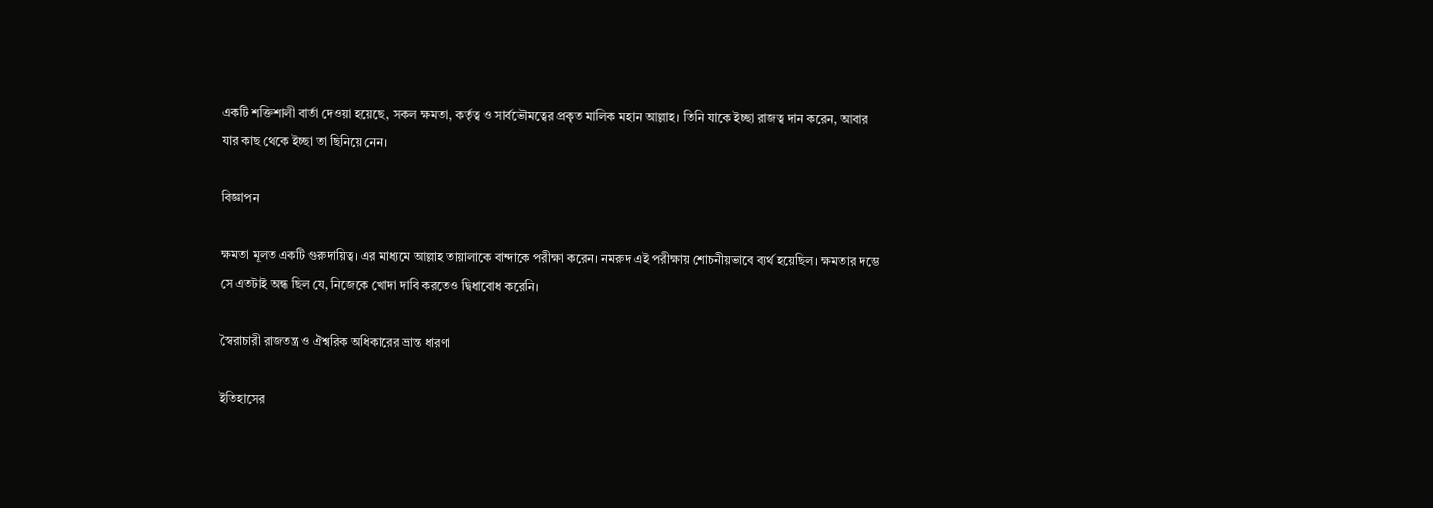একটি শক্তিশালী বার্তা দেওয়া হয়েছে, সকল ক্ষমতা, কর্তৃত্ব ও সার্বভৌমত্বের প্রকৃত মালিক মহান আল্লাহ। তিনি যাকে ইচ্ছা রাজত্ব দান করেন, আবার যার কাছ থেকে ইচ্ছা তা ছিনিয়ে নেন।

বিজ্ঞাপন

ক্ষমতা মূলত একটি গুরুদায়িত্ব। এর মাধ্যমে আল্লাহ তায়ালাকে বান্দাকে পরীক্ষা করেন। নমরুদ এই পরীক্ষায় শোচনীয়ভাবে ব্যর্থ হয়েছিল। ক্ষমতার দম্ভে সে এতটাই অন্ধ ছিল যে, নিজেকে খোদা দাবি করতেও দ্বিধাবোধ করেনি।

স্বৈরাচারী রাজতন্ত্র ও ঐশ্বরিক অধিকারের ভ্রান্ত ধারণা

ইতিহাসের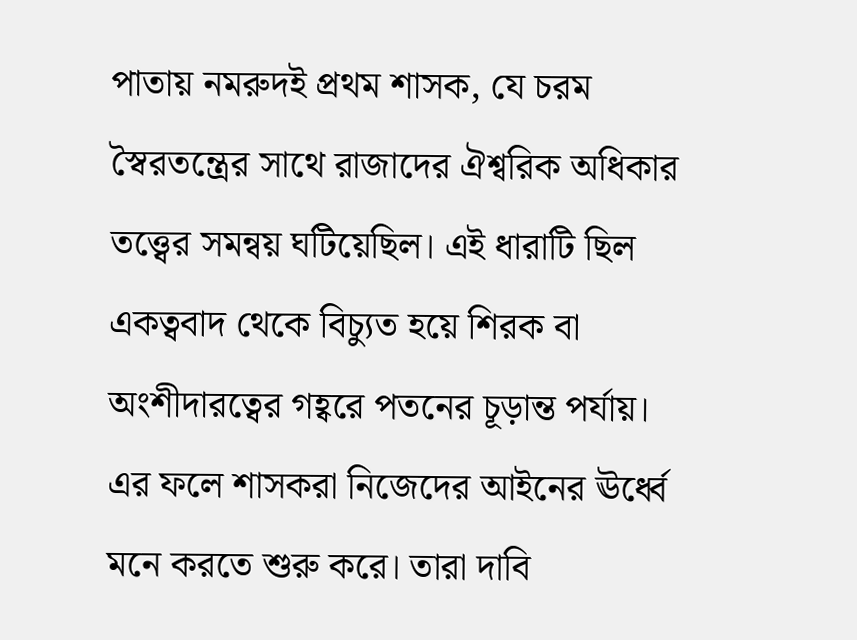পাতায় নমরুদই প্রথম শাসক, যে চরম স্বৈরতন্ত্রের সাথে রাজাদের ঐশ্বরিক অধিকার তত্ত্বের সমন্বয় ঘটিয়েছিল। এই ধারাটি ছিল একত্ববাদ থেকে বিচ্যুত হয়ে শিরক বা অংশীদারত্বের গহ্বরে পতনের চূড়ান্ত পর্যায়। এর ফলে শাসকরা নিজেদের আইনের ঊর্ধ্বে মনে করতে শুরু করে। তারা দাবি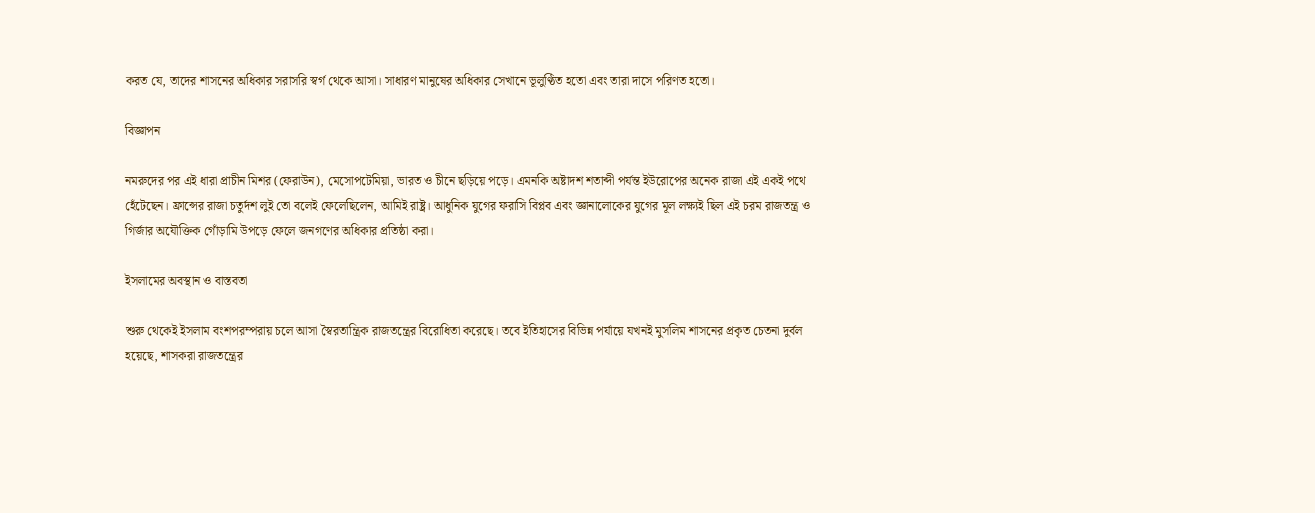করত যে, তাদের শাসনের অধিকার সরাসরি স্বর্গ থেকে আসা। সাধারণ মানুষের অধিকার সেখানে ভূলুণ্ঠিত হতো এবং তারা দাসে পরিণত হতো।

বিজ্ঞাপন

নমরুদের পর এই ধারা প্রাচীন মিশর (ফেরাউন), মেসোপটেমিয়া, ভারত ও চীনে ছড়িয়ে পড়ে। এমনকি অষ্টাদশ শতাব্দী পর্যন্ত ইউরোপের অনেক রাজা এই একই পথে হেঁটেছেন। ফ্রান্সের রাজা চতুর্দশ লুই তো বলেই ফেলেছিলেন, আমিই রাষ্ট্র। আধুনিক যুগের ফরাসি বিপ্লব এবং জ্ঞানালোকের যুগের মূল লক্ষ্যই ছিল এই চরম রাজতন্ত্র ও গির্জার অযৌক্তিক গোঁড়ামি উপড়ে ফেলে জনগণের অধিকার প্রতিষ্ঠা করা।

ইসলামের অবস্থান ও বাস্তবতা

শুরু থেকেই ইসলাম বংশপরম্পরায় চলে আসা স্বৈরতান্ত্রিক রাজতন্ত্রের বিরোধিতা করেছে। তবে ইতিহাসের বিভিন্ন পর্যায়ে যখনই মুসলিম শাসনের প্রকৃত চেতনা দুর্বল হয়েছে, শাসকরা রাজতন্ত্রের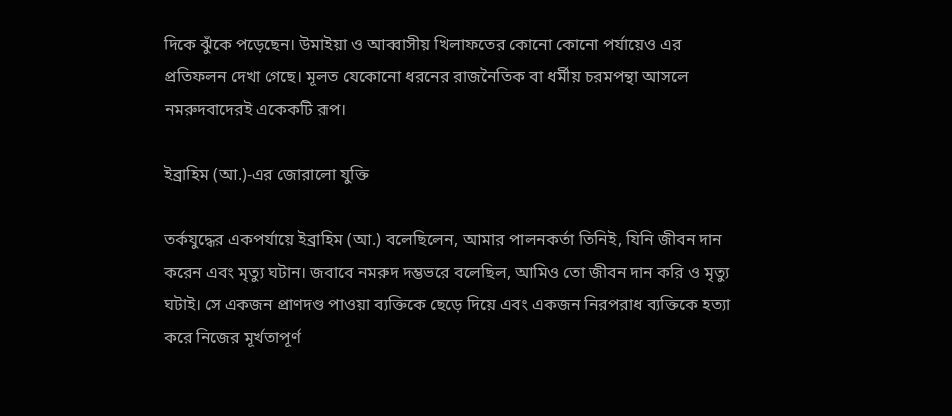দিকে ঝুঁকে পড়েছেন। উমাইয়া ও আব্বাসীয় খিলাফতের কোনো কোনো পর্যায়েও এর প্রতিফলন দেখা গেছে। মূলত যেকোনো ধরনের রাজনৈতিক বা ধর্মীয় চরমপন্থা আসলে নমরুদবাদেরই একেকটি রূপ।

ইব্রাহিম (আ.)-এর জোরালো যুক্তি

তর্কযুদ্ধের একপর্যায়ে ইব্রাহিম (আ.) বলেছিলেন, আমার পালনকর্তা তিনিই, যিনি জীবন দান করেন এবং মৃত্যু ঘটান। জবাবে নমরুদ দম্ভভরে বলেছিল, আমিও তো জীবন দান করি ও মৃত্যু ঘটাই। সে একজন প্রাণদণ্ড পাওয়া ব্যক্তিকে ছেড়ে দিয়ে এবং একজন নিরপরাধ ব্যক্তিকে হত্যা করে নিজের মূর্খতাপূর্ণ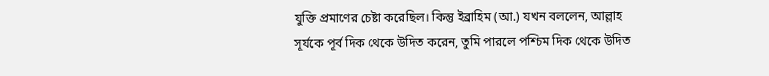যুক্তি প্রমাণের চেষ্টা করেছিল। কিন্তু ইব্রাহিম (আ.) যখন বললেন, আল্লাহ সূর্যকে পূর্ব দিক থেকে উদিত করেন, তুমি পারলে পশ্চিম দিক থেকে উদিত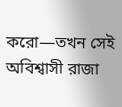করো—তখন সেই অবিশ্বাসী রাজা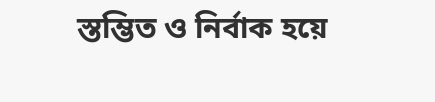স্তম্ভিত ও নির্বাক হয়ে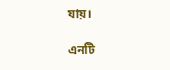যায়।

এনটি